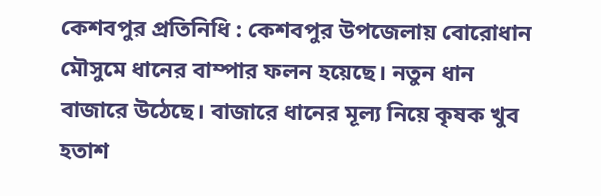কেশবপুর প্রতিনিধি : কেশবপুর উপজেলায় বোরোধান মৌসুমে ধানের বাম্পার ফলন হয়েছে। নতুন ধান বাজারে উঠেছে। বাজারে ধানের মূল্য নিয়ে কৃষক খুব হতাশ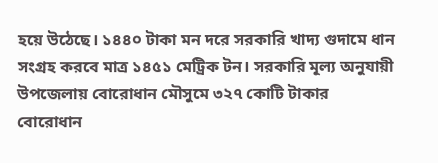হয়ে উঠেছে। ১৪৪০ টাকা মন দরে সরকারি খাদ্য গুদামে ধান সংগ্রহ করবে মাত্র ১৪৫১ মেট্রিক টন। সরকারি মূল্য অনুযায়ী উপজেলায় বোরোধান মৌসুমে ৩২৭ কোটি টাকার বোরোধান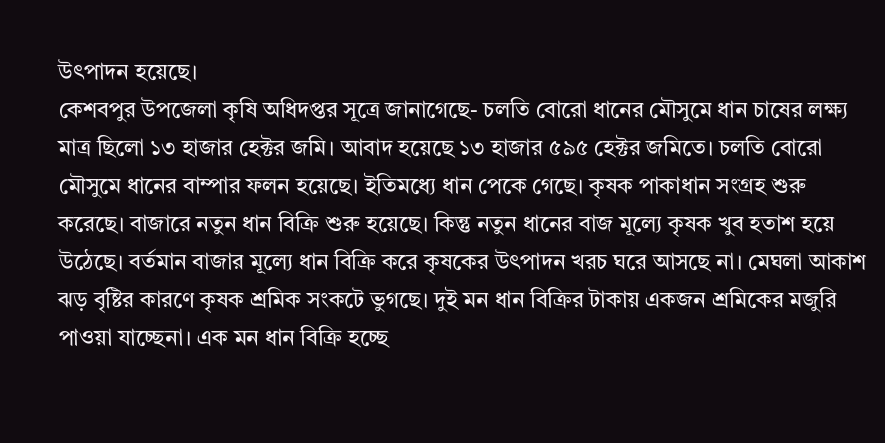উৎপাদন হয়েছে।
কেশবপুর উপজেলা কৃষি অধিদপ্তর সূত্রে জানাগেছে- চলতি বোরো ধানের মৌসুমে ধান চাষের লক্ষ্য মাত্র ছিলো ১৩ হাজার হেক্টর জমি। আবাদ হয়েছে ১৩ হাজার ৫৯৫ হেক্টর জমিতে। চলতি বোরো মৌসুমে ধানের বাম্পার ফলন হয়েছে। ইতিমধ্যে ধান পেকে গেছে। কৃষক পাকাধান সংগ্রহ শুরু করেছে। বাজারে নতুন ধান বিক্রি শুরু হয়েছে। কিন্তু নতুন ধানের বাজ মূল্যে কৃষক খুব হতাশ হয়ে উঠেছে। বর্তমান বাজার মূল্যে ধান বিক্রি করে কৃষকের উৎপাদন খরচ ঘরে আসছে না। মেঘলা আকাশ ঝড় বৃষ্টির কারণে কৃষক শ্রমিক সংকটে ভুগছে। দুই মন ধান বিক্রির টাকায় একজন শ্রমিকের মজুরি পাওয়া যাচ্ছেনা। এক মন ধান বিক্রি হচ্ছে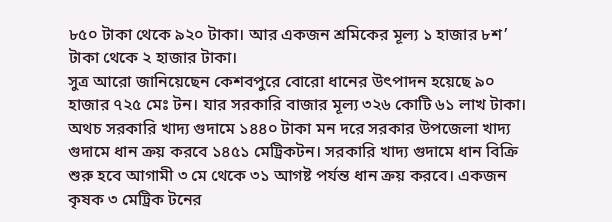৮৫০ টাকা থেকে ৯২০ টাকা। আর একজন শ্রমিকের মূল্য ১ হাজার ৮শ’ টাকা থেকে ২ হাজার টাকা।
সুত্র আরো জানিয়েছেন কেশবপুরে বোরো ধানের উৎপাদন হয়েছে ৯০ হাজার ৭২৫ মেঃ টন। যার সরকারি বাজার মূল্য ৩২৬ কোটি ৬১ লাখ টাকা। অথচ সরকারি খাদ্য গুদামে ১৪৪০ টাকা মন দরে সরকার উপজেলা খাদ্য গুদামে ধান ক্রয় করবে ১৪৫১ মেট্রিকটন। সরকারি খাদ্য গুদামে ধান বিক্রি শুরু হবে আগামী ৩ মে থেকে ৩১ আগষ্ট পর্যন্ত ধান ক্রয় করবে। একজন কৃষক ৩ মেট্রিক টনের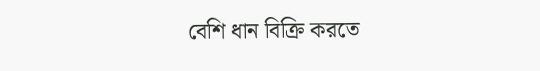বেশি ধান বিক্রি করতে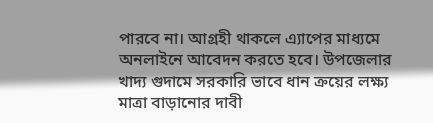পারবে না। আগ্রহী থাকলে এ্যাপের মাধ্যমে অনলাইনে আবেদন করতে হবে। উপজেলার খাদ্য গুদামে সরকারি ভাবে ধান ক্রয়ের লক্ষ্য মাত্রা বাড়ানোর দাবী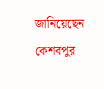জানিয়েছেন কেশবপুর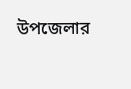উপজেলার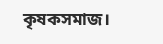কৃষকসমাজ।